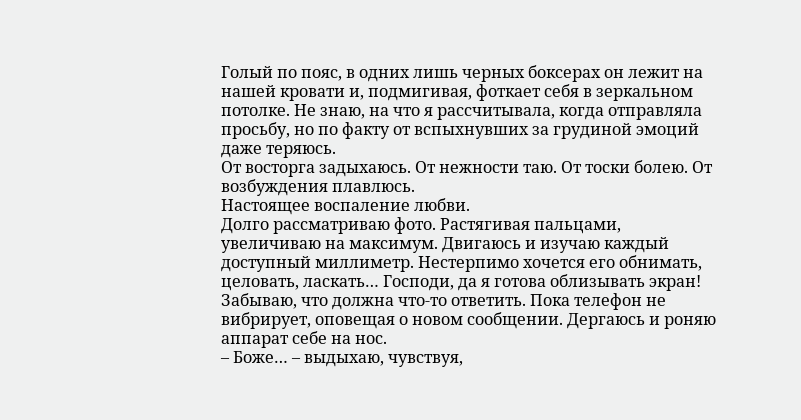Голый по пояс, в одних лишь черных боксерах он лежит на нашей кровати и, подмигивая, фоткает себя в зеркальном потолке. Не знаю, на что я рассчитывала, когда отправляла просьбу, но по факту от вспыхнувших за грудиной эмоций даже теряюсь.
От восторга задыхаюсь. От нежности таю. От тоски болею. От возбуждения плавлюсь.
Настоящее воспаление любви.
Долго рассматриваю фото. Растягивая пальцами, увеличиваю на максимум. Двигаюсь и изучаю каждый доступный миллиметр. Нестерпимо хочется его обнимать, целовать, ласкать… Господи, да я готова облизывать экран!
Забываю, что должна что-то ответить. Пока телефон не вибрирует, оповещая о новом сообщении. Дергаюсь и роняю аппарат себе на нос.
– Боже… – выдыхаю, чувствуя,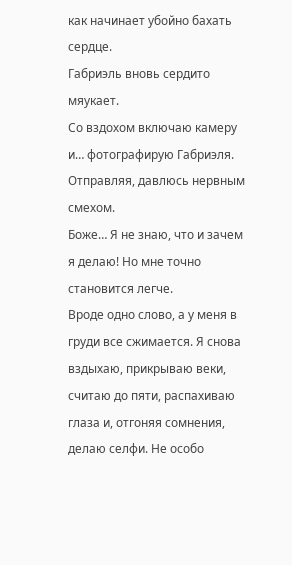как начинает убойно бахать сердце.
Габриэль вновь сердито мяукает.
Со вздохом включаю камеру и… фотографирую Габриэля. Отправляя, давлюсь нервным смехом.
Боже… Я не знаю, что и зачем я делаю! Но мне точно становится легче.
Вроде одно слово, а у меня в груди все сжимается. Я снова вздыхаю, прикрываю веки, считаю до пяти, распахиваю глаза и, отгоняя сомнения, делаю селфи. Не особо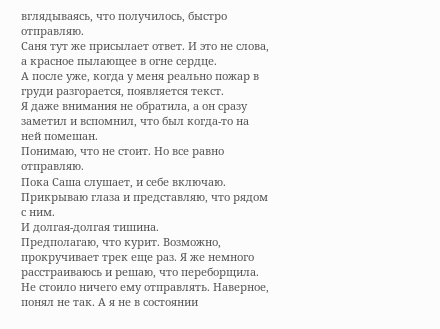вглядываясь, что получилось, быстро отправляю.
Саня тут же присылает ответ. И это не слова, а красное пылающее в огне сердце.
А после уже, когда у меня реально пожар в груди разгорается, появляется текст.
Я даже внимания не обратила, а он сразу заметил и вспомнил, что был когда-то на ней помешан.
Понимаю, что не стоит. Но все равно отправляю.
Пока Саша слушает, и себе включаю. Прикрываю глаза и представляю, что рядом с ним.
И долгая-долгая тишина.
Предполагаю, что курит. Возможно, прокручивает трек еще раз. Я же немного расстраиваюсь и решаю, что переборщила. Не стоило ничего ему отправлять. Наверное, понял не так. А я не в состоянии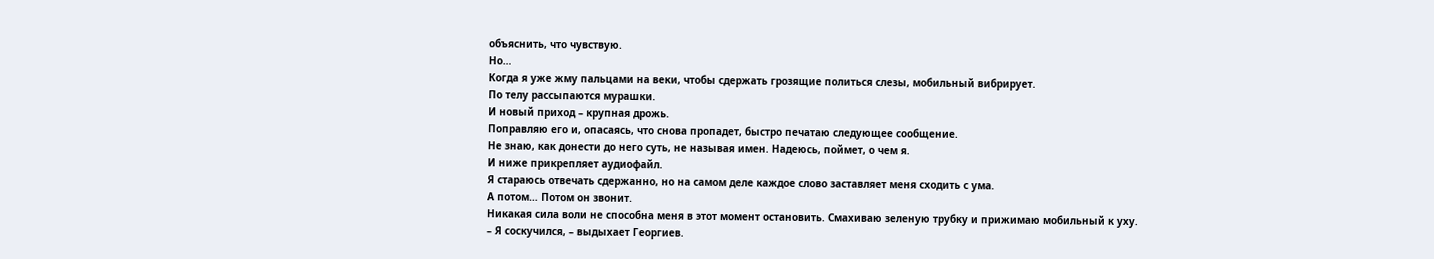объяснить, что чувствую.
Но…
Когда я уже жму пальцами на веки, чтобы сдержать грозящие политься слезы, мобильный вибрирует.
По телу рассыпаются мурашки.
И новый приход – крупная дрожь.
Поправляю его и, опасаясь, что снова пропадет, быстро печатаю следующее сообщение.
Не знаю, как донести до него суть, не называя имен. Надеюсь, поймет, о чем я.
И ниже прикрепляет аудиофайл.
Я стараюсь отвечать сдержанно, но на самом деле каждое слово заставляет меня сходить с ума.
А потом… Потом он звонит.
Никакая сила воли не способна меня в этот момент остановить. Смахиваю зеленую трубку и прижимаю мобильный к уху.
– Я соскучился, – выдыхает Георгиев.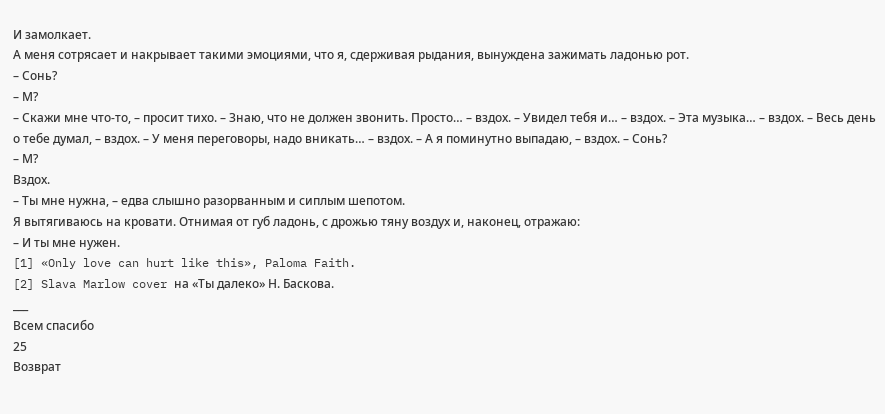И замолкает.
А меня сотрясает и накрывает такими эмоциями, что я, сдерживая рыдания, вынуждена зажимать ладонью рот.
– Сонь?
– М?
– Скажи мне что-то, – просит тихо. – Знаю, что не должен звонить. Просто… – вздох. – Увидел тебя и… – вздох. – Эта музыка… – вздох. – Весь день о тебе думал, – вздох. – У меня переговоры, надо вникать… – вздох. – А я поминутно выпадаю, – вздох. – Сонь?
– М?
Вздох.
– Ты мне нужна, – едва слышно разорванным и сиплым шепотом.
Я вытягиваюсь на кровати. Отнимая от губ ладонь, с дрожью тяну воздух и, наконец, отражаю:
– И ты мне нужен.
[1] «Only love can hurt like this», Paloma Faith.
[2] Slava Marlow cover на «Ты далеко» Н. Баскова.
___
Всем спасибо
25
Возврат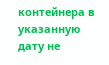контейнера в указанную дату не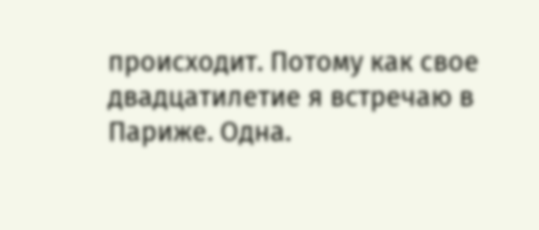происходит. Потому как свое двадцатилетие я встречаю в Париже. Одна.